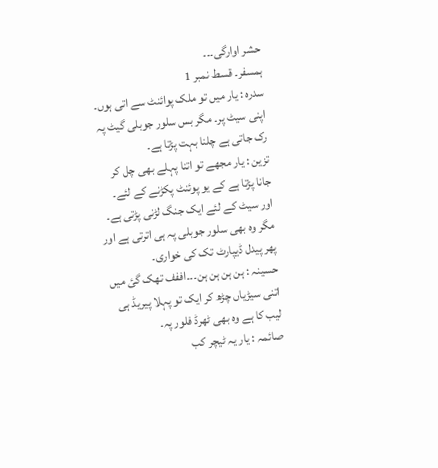حشر اوارگی۔۔۔
ہمسفر۔ قسط نمبر 1
سدرہ : یار میں تو ملک پوائنٹ سے اتی ہوں۔ اپنی سیٹ پر۔ مگر بس سلور جوبلی گیٹ پہ رک جاتی ہے چلنا بہت پڑتا ہے۔
تزین : یار مجھے تو اتنا پہلے بھی چل کر جانا پڑتا ہے کے یو پوئنٹ پکڑنے کے لئے۔ اور سیٹ کے لئے ایک جنگ لڑنی پڑتی ہے۔ مگر وہ بھی سلور جوبلی پہ ہی اترتی ہے اور پھر پیدل ڈیپارٹ تک کی خواری۔
حسینہ : ہن ہن ہن ہن۔۔۔اففف تھک گئ میں اتنی سیڑیاں چڑھ کر ایک تو پہلا پیریڈ ہی لیب کا ہے وہ بھی ٹھرڈ فلور پہ۔
صائمہ : یار یہ ٹیچر کب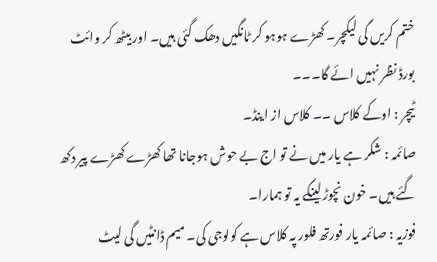ختم کریں گی لیکچر۔ کھڑے ہوہو کر ٹانگیں دھک گئی ہیں۔ اور بیٹھ کر وائٹ بورڈ نظر نہیں ائے گا۔۔۔
ٹیچر : اوکے کلاس ۔۔ کلاس از اینڈ۔
صائمہ : شکر ہے یار میں نے تو اج بے حوش ہوجانا تھا کھڑے کھڑے پیر دکھ گئے ہیں۔ خون نچوڑ لینگے یہ تو ہمارا۔
فوزیہ : صائمہ یار فورتھ فلور پہ کلاس ہے کولوجی کی۔ میم ڈانٹیں گی لیٹ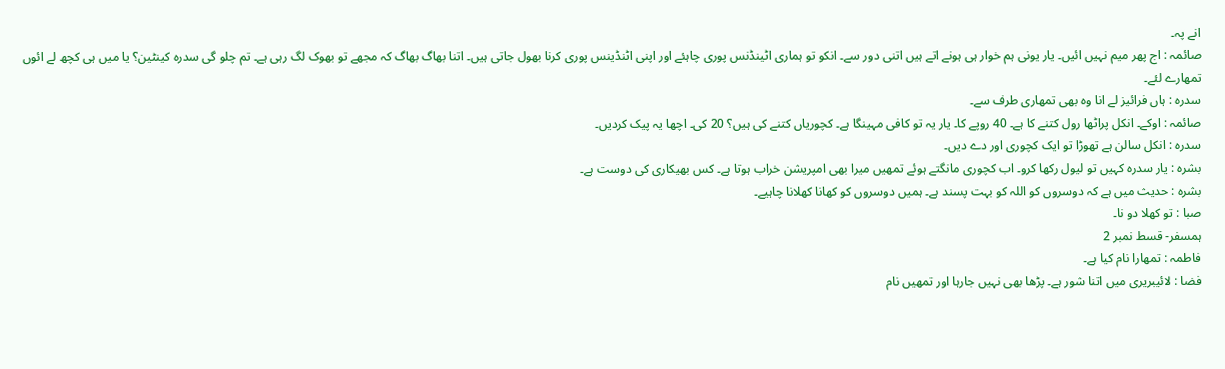انے پہ۔
صائمہ : اج پھر میم نہیں ائیں۔ یار یونی ہم خوار ہی ہونے اتے ہیں اتنی دور سے۔ انکو تو ہماری اٹینڈنس پوری چاہئے اور اپنی اٹنڈینس پوری کرنا بھول جاتی ہیں۔ اتنا بھاگ بھاگ کہ مجھے تو بھوک لگ رہی ہے۔ تم چلو گی سدرہ کینٹین؟ یا میں ہی کچھ لے ائوں تمھارے لئے۔
سدرہ : ہاں فرائیز لے انا وہ بھی تمھاری طرف سے۔
صائمہ : اوکے۔ انکل پراٹھا رول کتنے کا ہے۔ 40 روپے کا۔ یار یہ تو کافی مہینگا ہے۔ کچوریاں کتنے کی ہیں؟ 20 کی۔ اچھا یہ پیک کردیں۔
سدرہ : انکل سالن ہے تھوڑا تو ایک کچوری اور دے دیں۔
بشرہ : یار سدرہ کہیں تو لیول رکھا کرو۔ اب کچوری مانگتے ہوئے تمھیں میرا بھی امپریشن خراب ہوتا ہے۔ کس بھیکاری کی دوست ہے۔
بشرہ : حدیث میں ہے کہ دوسروں کو اللہ کو بہت پسند ہے۔ ہمیں دوسروں کو کھانا کھلانا چاہیے۔
صبا : تو کھلا دو نا۔
ہمسفر- قسط نمبر 2
فاطمہ : تمھارا نام کیا ہے۔
فضا : لائیبریری میں اتنا شور ہے۔ پڑھا بھی نہیں جارہا اور تمھیں نام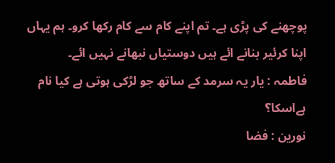پوچھنے کی پڑی ہے۔ تم اپنے کام سے کام رکھا کرو۔ ہم یہاں اپنا کرئیر بنانے ائے ہیں دوستیاں نبھانے نہیں ائے۔
فاطمہ : یار یہ سرمد کے ساتھ جو لڑکی ہوتی ہے کیا نام ہےاسکا؟
نورین : فضا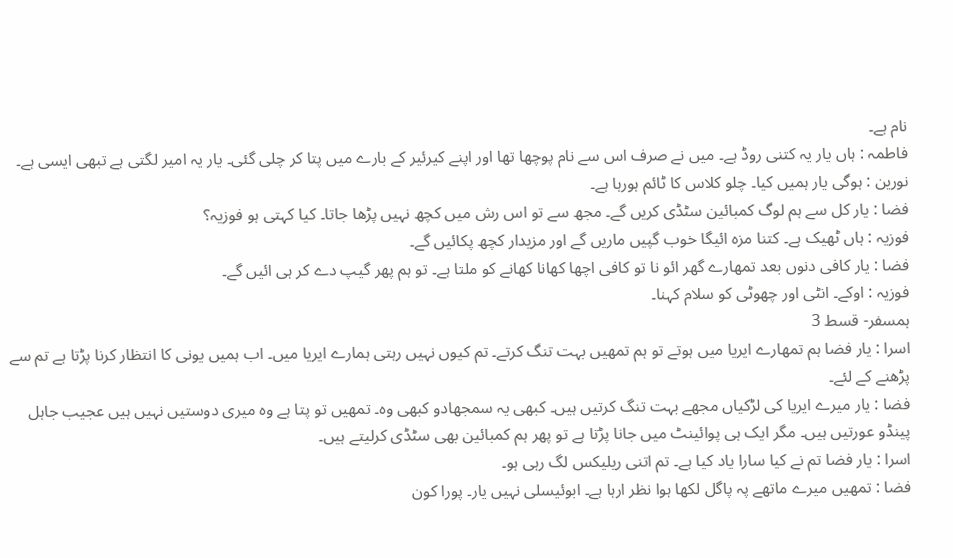نام ہے۔
فاطمہ : ہاں یار یہ کتنی روڈ ہے۔ میں نے صرف اس سے نام پوچھا تھا اور اپنے کیرئیر کے بارے میں پتا کر چلی گئی۔ یار یہ امیر لگتی ہے تبھی ایسی ہے۔
نورین : ہوگی یار ہمیں کیا۔ چلو کلاس کا ٹائم ہورہا ہے۔
فضا : یار کل سے ہم لوگ کمبائین سٹڈی کریں گے۔ مجھ سے تو اس رش میں کچھ نہیں پڑھا جاتا۔ کیا کہتی ہو فوزیہ؟
فوزیہ : ہاں ٹھیک ہے۔ کتنا مزہ ائیگا خوب گپیں ماریں گے اور مزیدار کچھ پکائیں گے۔
فضا : یار کافی دنوں بعد تمھارے گھر ائو نا تو کافی اچھا کھانا کھانے کو ملتا ہے۔ تو ہم پھر گیپ دے کر ہی ائیں گے۔
فوزیہ : اوکے۔ انٹی اور چھوٹی کو سلام کہنا۔
ہمسفر- قسط 3
اسرا : یار فضا ہم تمھارے ایریا میں ہوتے تو ہم تمھیں بہت تنگ کرتے۔ تم کیوں نہیں رہتی ہمارے ایریا میں۔ اب ہمیں یونی کا انتظار کرنا پڑتا ہے تم سے پڑھنے کے لئے۔
فضا : یار میرے ایریا کی لڑکیاں مجھے بہت تنگ کرتیں ہیں۔ کبھی یہ سمجھادو کبھی وہ۔ تمھیں تو پتا ہے وہ میری دوستیں نہیں ہیں عجیب جاہل پینڈو عورتیں ہیں۔ مگر ایک ہی پوائینٹ میں جانا پڑتا ہے تو پھر ہم کمبائین بھی سٹڈی کرلیتے ہیں۔
اسرا : یار فضا تم نے کیا سارا یاد کیا ہے۔ تم اتنی ریلیکس لگ رہی ہو۔
فضا : تمھیں میرے ماتھے پہ پاگل لکھا ہوا نظر ارہا ہے۔ ابوئیسلی نہیں یار۔ پورا کون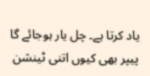یاد کرتا ہے۔ چل یار ہوجائے گا پیپر بھی کیوں اتنی ٹینشن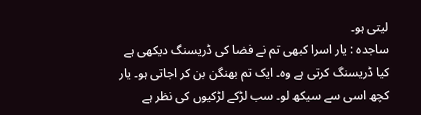لیتی ہو۔
ساجدہ : یار اسرا کبھی تم نے فضا کی ڈریسنگ دیکھی ہے کیا ڈریسنگ کرتی ہے وہ۔ ایک تم بھنگن بن کر اجاتی ہو۔ یار کچھ اسی سے سیکھ لو۔ سب لڑکے لڑکیوں کی نظر ہے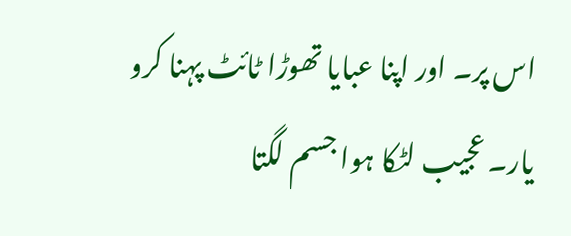اس پر۔ اور اپنا عبایا تھوڑا ٹائٹ پہنا کرو یار۔ عجیب لٹکا ہوا جسم لگتا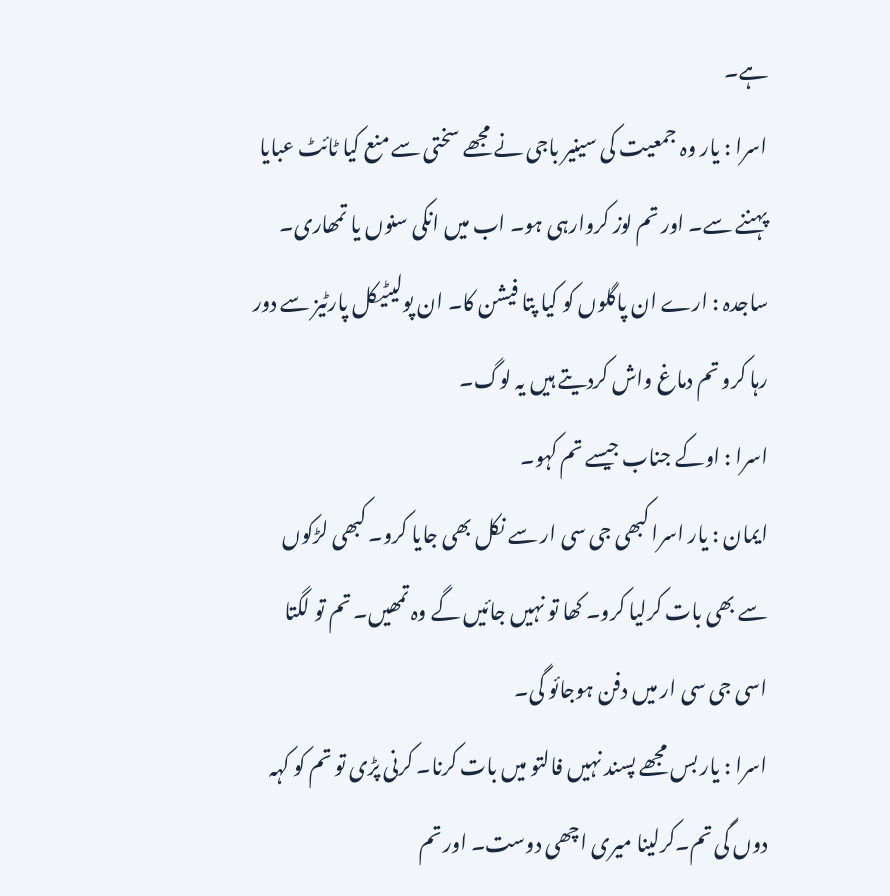ہے۔
اسرا : یار وہ جمعیت کی سینیر باجی نے مجھے سختی سے منع کیا ٹائٹ عبایا پہننے سے۔ اور تم لوز کروارہی ہو۔ اب میں انکی سنوں یا تمھاری۔
ساجدہ : ارے ان پاگلوں کو کیا پتا فیشن کا۔ ان پولیٹیکل پارٹیز سے دور رہا کرو تم دماغ واش کردیتے ہیں یہ لوگ۔
اسرا : اوکے جناب جیسے تم کہو۔
ایمان : یار اسرا کبھی جی سی ار سے نکل بھی جایا کرو۔ کبھی لڑکوں سے بھی بات کرلیا کرو۔ کھا تو نہیں جائیں گے وہ تمھیں۔ تم تو لگتا اسی جی سی ار میں دفن ہوجائو گی۔
اسرا : یار بس مجھے پسند نہیں فالتو میں بات کرنا۔ کرنی پڑی تو تم کو کہہ دوں گی تم۔کرلینا میری اچھی دوست۔ اور تم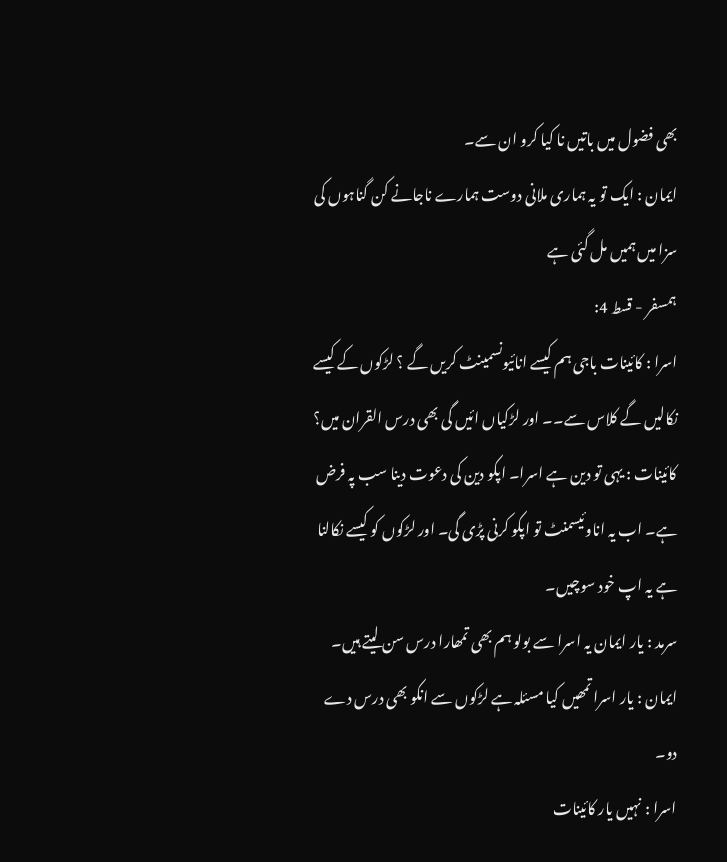بھی فضول میں باتیں نا کیا کرو ان سے۔
ایمان : ایک تو یہ ہماری ملانی دوست ہمارے ناجانے کن گناہوں کی سزا میں ہمیں مل گئی ہے
ہمسفر - قسط 4:
اسرا : کائینات باجی ہم کیسے انائیونسمینٹ کریں گے ؟ لڑکوں کے کیسے نکالیں گے کلاس سے۔۔ اور لڑکیاں ائیں گی بھی درس القران میں؟
کائینات : یہی تو دین ہے اسرا۔ اپکو دین کی دعوت دینا سب پہ فرض ہے۔ اب یہ اناوئیسمنٹ تو اپکو کرنی پڑی گی۔ اور لڑکوں کو کیسے نکالنا ہے یہ اپ خود سوچیں۔
سرمد : یار ایمان یہ اسرا سے بولو ہم بھی تمھارا درس سن لیتے ہیں۔
ایمان : یار اسرا تمھیں کیا مسئلہ ہے لڑکوں سے انکو بھی درس دے دو۔
اسرا : نہیں یار کائینات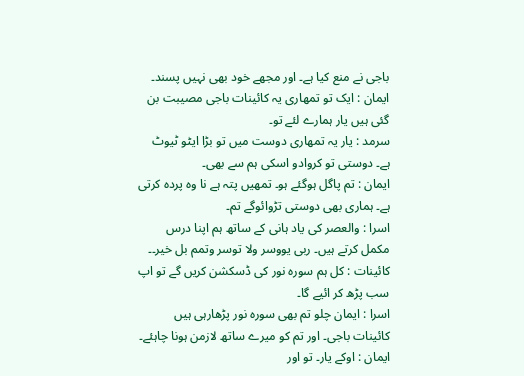باجی نے منع کیا ہے۔ اور مجھے خود بھی نہیں پسند۔
ایمان : ایک تو تمھاری یہ کائینات باجی مصیبت بن گئی ہیں یار ہمارے لئے تو۔
سرمد : یار یہ تمھاری دوست میں تو بڑا ایٹو ٹیوٹ ہے۔ دوستی تو کروادو اسکی ہم سے بھی۔
ایمان : تم پاگل ہوگئے ہو۔ تمھیں پتہ ہے نا وہ پردہ کرتی ہے۔ ہماری بھی دوستی تڑوائوگے تم۔
اسرا : والعصر کی یاد ہانی کے ساتھ ہم اپنا درس مکمل کرتے ہیں۔ ربی یووسر ولا توسر وتمم بل خیر۔۔
کائینات : کل ہم سورہ نور کی ڈسکشن کریں گے تو اپ سب پڑھ کر ائیے گا۔
اسرا : ایمان چلو تم بھی سورہ نور پڑھارہی ہیں کائینات باجی۔ اور تم کو میرے ساتھ لازمن ہونا چاہئے۔
ایمان : اوکے یار۔ تو اور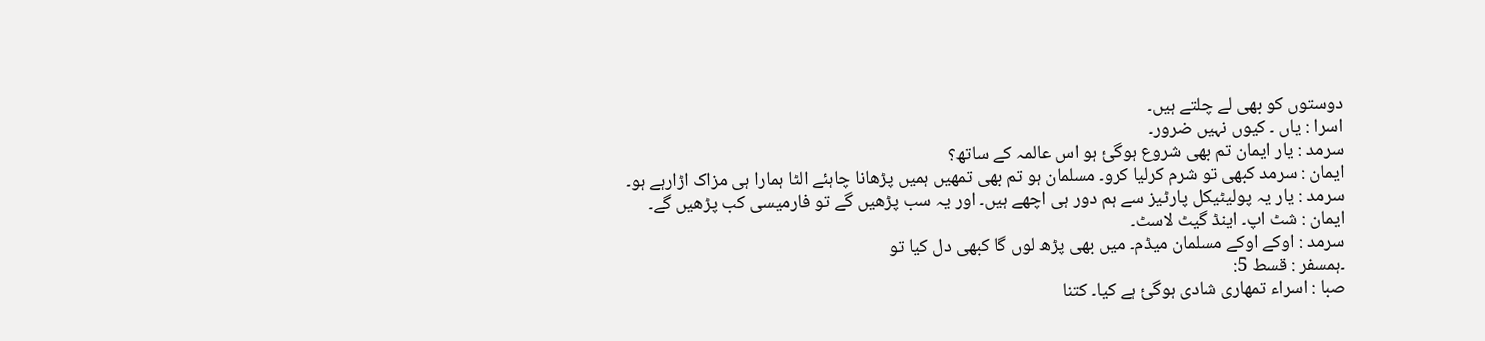دوستوں کو بھی لے چلتے ہیں۔
اسرا : یاں ۔ کیوں نہیں ضرور۔
سرمد : یار ایمان تم بھی شروع ہوگئ ہو اس عالمہ کے ساتھ؟
ایمان : سرمد کبھی تو شرم کرلیا کرو۔ مسلمان ہو تم بھی تمھیں ہمیں پڑھانا چاہئے الٹا ہمارا ہی مزاک اڑارہے ہو۔
سرمد : یار یہ پولیٹیکل پارٹیز سے ہم دور ہی اچھے ہیں۔ اور یہ سب پڑھیں گے تو فارمیسی کب پڑھیں گے۔
ایمان : شٹ اپ۔ اینڈ گیٹ لاسٹ۔
سرمد : اوکے اوکے مسلمان میڈم۔ میں بھی پڑھ لوں گا کبھی دل کیا تو
۔ہمسفر : قسط 5:
صبا : اسراء تمھاری شادی ہوگئ ہے کیا۔ کتنا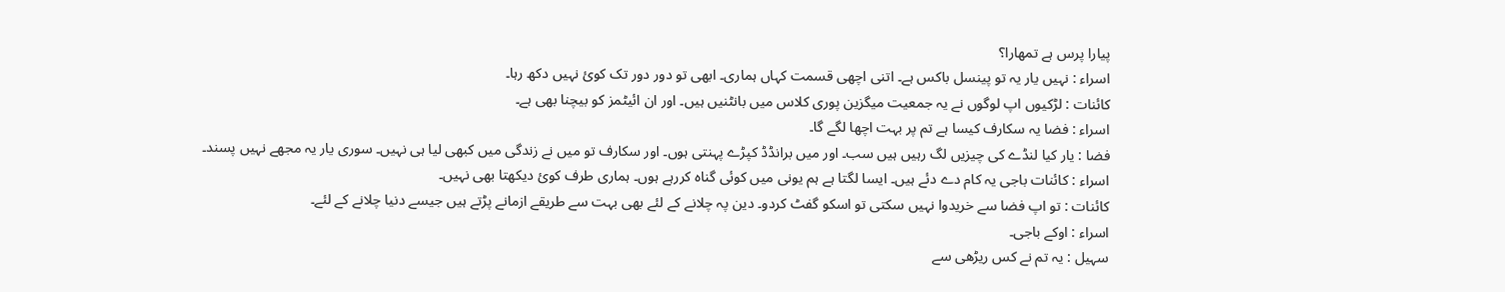پیارا پرس ہے تمھارا؟
اسراء : نہیں یار یہ تو پینسل باکس ہے۔ اتنی اچھی قسمت کہاں ہماری۔ ابھی تو دور دور تک کوئ نہیں دکھ رہا۔
کائنات : لڑکیوں اپ لوگوں نے یہ جمعیت میگزین پوری کلاس میں بانٹنیں ہیں۔ اور ان ائیٹمز کو بیچنا بھی ہے۔
اسراء : فضا یہ سکارف کیسا ہے تم پر بہت اچھا لگے گا۔
فضا : یار کیا لنڈے کی چیزیں لگ رہیں ہیں سب۔ اور میں برانڈڈ کپڑے پہنتی ہوں۔ اور سکارف تو میں نے زندگی میں کبھی لیا ہی نہیں۔ سوری یار یہ مجھے نہیں پسند۔
اسراء : کائنات باجی یہ کام دے دئے ہیں۔ ایسا لگتا ہے ہم یونی میں کوئی گناہ کررہے ہوں۔ ہماری طرف کوئ دیکھتا بھی نہیں۔
کائنات : تو اپ فضا سے خریدوا نہیں سکتی تو اسکو گفٹ کردو۔ دین پہ چلانے کے لئے بھی بہت سے طریقے ازمانے پڑتے ہیں جیسے دنیا چلانے کے لئے۔
اسراء : اوکے باجی۔
سہیل : یہ تم نے کس ریڑھی سے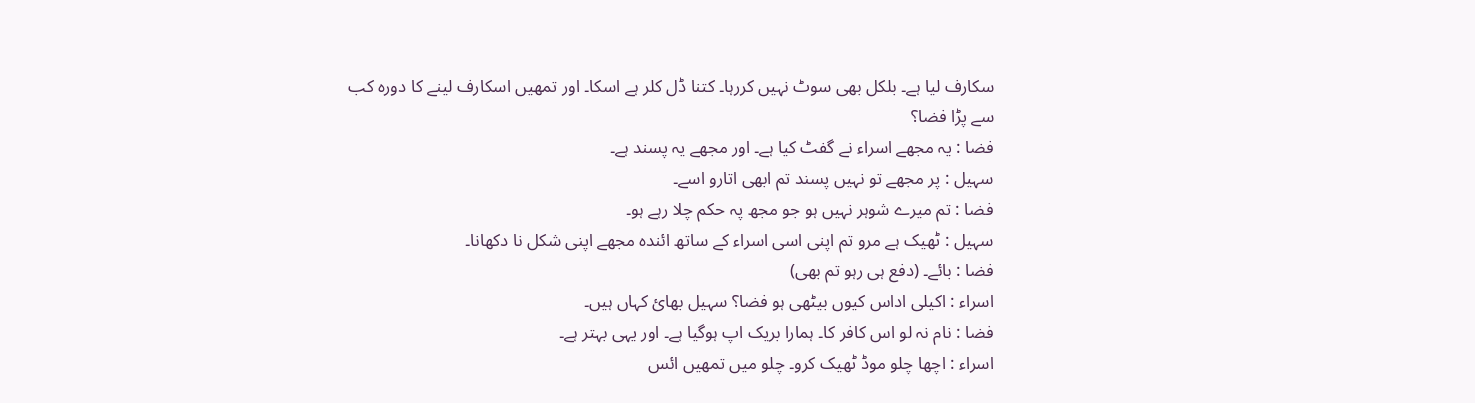سکارف لیا ہے۔ بلکل بھی سوٹ نہیں کررہا۔ کتنا ڈل کلر ہے اسکا۔ اور تمھیں اسکارف لینے کا دورہ کب سے پڑا فضا؟
فضا : یہ مجھے اسراء نے گفٹ کیا ہے۔ اور مجھے یہ پسند ہے۔
سہیل : پر مجھے تو نہیں پسند تم ابھی اتارو اسے۔
فضا : تم میرے شوہر نہیں ہو جو مجھ پہ حکم چلا رہے ہو۔
سہیل : ٹھیک ہے مرو تم اپنی اسی اسراء کے ساتھ ائندہ مجھے اپنی شکل نا دکھانا۔
فضا : بائے۔ (دفع ہی رہو تم بھی)
اسراء : اکیلی اداس کیوں بیٹھی ہو فضا؟ سہیل بھائ کہاں ہیں۔
فضا : نام نہ لو اس کافر کا۔ ہمارا بریک اپ ہوگیا ہے۔ اور یہی بہتر ہے۔
اسراء : اچھا چلو موڈ ٹھیک کرو۔ چلو میں تمھیں ائس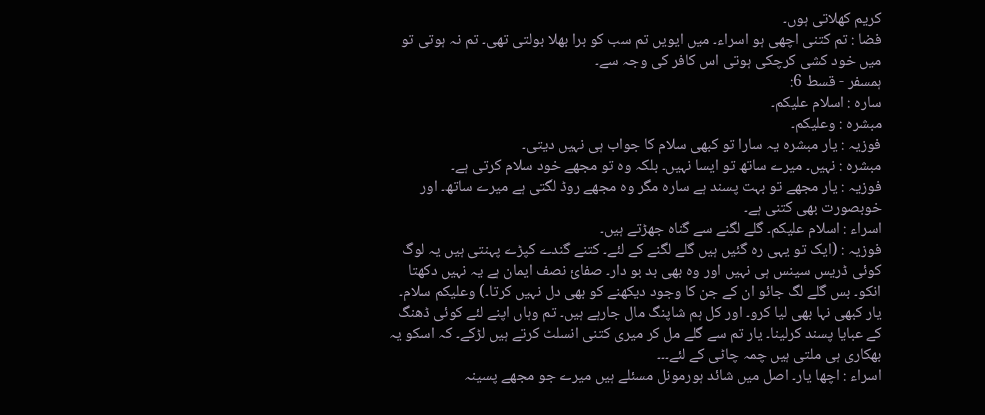کریم کھلاتی ہوں۔
فضا : تم کتنی اچھی ہو اسراء۔ میں ایویں تم سب کو برا بھلا بولتی تھی۔ تم نہ ہوتی تو میں خود کشی کرچکی ہوتی اس کافر کی وجہ سے۔
ہمسفر - قسط 6:
سارہ : اسلام علیکم۔
مبشرہ : وعلیکم۔
فوزیہ : یار مبشرہ یہ سارا تو کبھی سلام کا جواب ہی نہیں دیتی۔
مبشرہ : نہیں۔ میرے ساتھ تو ایسا نہیں۔ بلکہ وہ تو مجھے خود سلام کرتی ہے۔
فوزیہ : یار مجھے تو بہت پسند ہے سارہ مگر وہ مجھے روڈ لگتی ہے میرے ساتھ۔ اور خوبصورت بھی کتنی ہے۔
اسراء : اسلام علیکم۔ گلے لگنے سے گناہ جھڑتے ہیں۔
فوزیہ : (ایک تو یہی رہ گئیں ہیں گلے لگنے کے لئے۔ کتنے گندے کپڑے پہنتی ہیں یہ لوگ کوئی ڈریس سینس ہی نہیں اور وہ بھی بد بو دار۔ صفائ نصف ایمان ہے یہ نہیں دکھتا انکو۔ بس گلے لگ جائو ان کے جن کا وجود دیکھنے کو بھی دل نہیں کرتا۔) وعلیکم سلام۔ یار کبھی نہا بھی لیا کرو۔ اور کل ہم شاپنگ مال جارہے ہیں۔ تم وہاں اپنے لئے کوئی ڈھنگ کے عبایا پسند کرلینا۔ یار تم سے گلے مل کر میری کتنی انسلٹ کرتے ہیں لڑکے۔ کہ اسکو یہ بھکاری ہی ملتی ہیں چمہ چاٹی کے لئے۔۔۔
اسراء : اچھا یار۔ اصل میں شائد ہورمونل مسئلے ہیں میرے جو مجھے پسینہ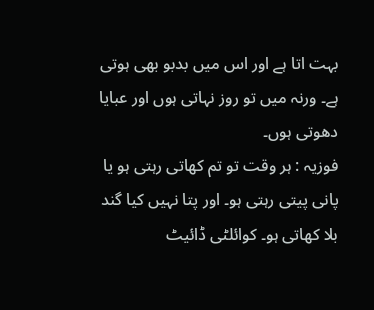بہت اتا ہے اور اس میں بدبو بھی ہوتی ہے۔ ورنہ میں تو روز نہاتی ہوں اور عبایا دھوتی ہوں۔
فوزیہ : ہر وقت تو تم کھاتی رہتی ہو یا پانی پیتی رہتی ہو۔ اور پتا نہیں کیا گند بلا کھاتی ہو۔ کوائلٹی ڈائیٹ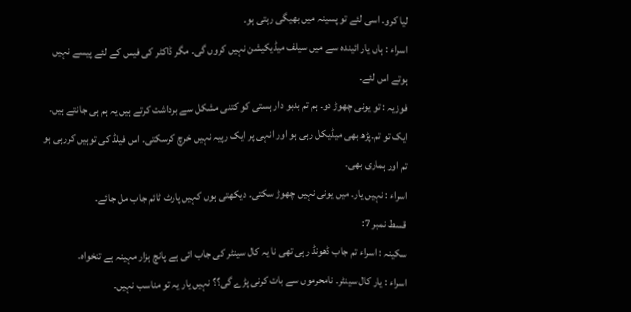لیا کرو۔ اسی لئے تو پسینہ میں بھیگی رہتی ہو۔
اسراء : ہاں یار ائیندہ سے میں سیلف میڈیکیشن نہیں کروں گی۔ مگر ڈاکٹر کی فیس کے لئے پیسے نہیں ہوتے اس لئے۔
فوزیہ : تو یونی چھوڑ دو۔ ہم تم بدبو دار ہستی کو کتنی مشکل سے برداشت کرتے ہیں یہ ہم ہی جانتے ہیں۔ ایک تو تم۔پڑھ بھی میڈیکل رہی ہو اور انہی پر ایک رپیہ نہیں خرچ کرسکتی۔ اس فیلڈ کی توہیں کررہی ہو تم اور ہماری بھی۔
اسراء : نہیں یار۔ میں یونی نہیں چھوڑ سکتی۔ دیکھتی ہوں کہیں پارٹ ٹائم جاب مل جائے۔
قسط نمبر 7:
سکینہ : اسراء تم جاب ڈھونڈ رہی تھی نا یہ کال سینٹر کی جاب ائی ہے پانچ ہزار مہینہ ہے تنخواہ۔
اسراء : یار کال سینٹر۔ نامحرموں سے بات کرنی پڑے گی؟؟ نہیں یار یہ تو مناسب نہیں۔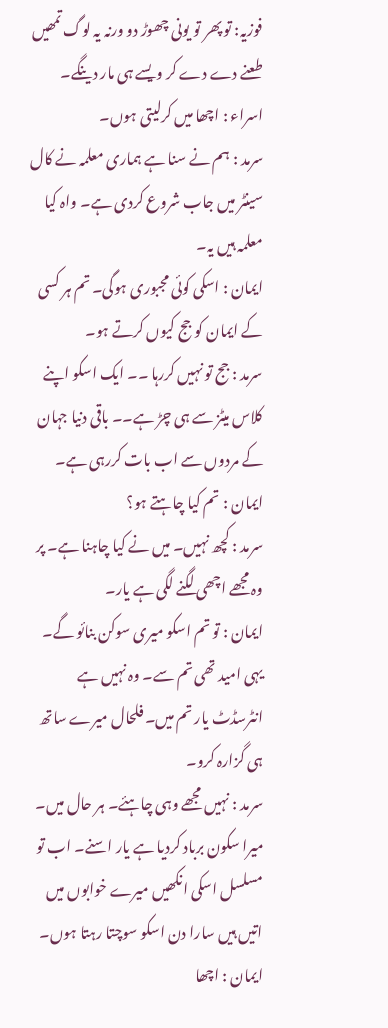فوزیہ: تو پھر تو یونی چھوڑ دو ورنہ یہ لوگ تمھیں طعنے دے دے کر ویسے ہی مار دینگے۔
اسراء : اچھا میں کرلیتی ہوں۔
سرمد : ہم نے سنا ہے ہماری معلمہ نے کال سینٹر میں جاب شروع کردی ہے۔ واہ کیا معلمہ ہیں یہ۔
ایمان : اسکی کوئی مجبوری ہوگی۔ تم ہر کسی کے ایمان کو جج کیوں کرتے ہو۔
سرمد : جج تو نہیں کررہا ۔۔ ایک اسکو اپنے کلاس میٹز سے ہی چڑ ہے۔۔ باقی دنیا جہان کے مردوں سے اب بات کررہی ہے۔
ایمان : تم کیا چاہتے ہو؟
سرمد : کچھ نہیں۔ میں نے کیا چاہنا ہے۔ پر وہ مجھے اچھی لگنے لگی ہے یار۔
ایمان : تو تم اسکو میری سوکن بنائو گے۔ یہی امید تھی تم سے۔ وہ نہیں ہے انٹرسڈٹ یار تم میں۔ فلحال میرے ساتھ ہی گزارہ کرو۔
سرمد : نہیں مجھے وہی چاہئے۔ ہر حال میں۔ میرا سکون برباد کردیا ہے یار اسنے۔ اب تو مسلسل اسکی انکھیں میرے خوابوں میں اتیں ہیں سارا دن اسکو سوچتا رہتا ہوں۔
ایمان : اچھا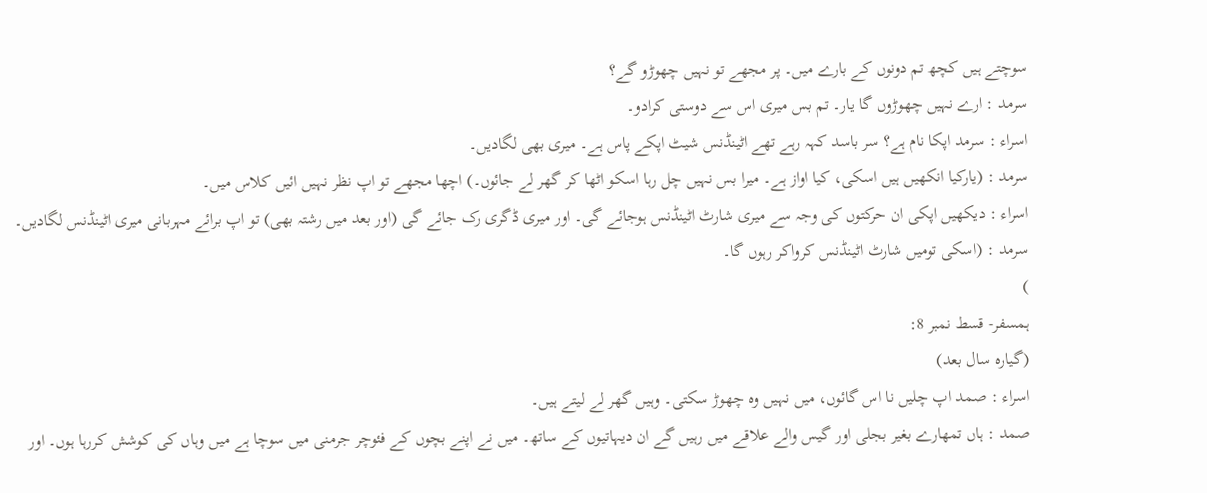سوچتے ہیں کچھ تم دونوں کے بارے میں۔ پر مجھے تو نہیں چھوڑو گے؟
سرمد : ارے نہیں چھوڑوں گا یار۔ تم بس میری اس سے دوستی کرادو۔
اسراء : سرمد اپکا نام ہے؟ سر باسد کہہ رہے تھے اٹینڈنس شیٹ اپکے پاس ہے۔ میری بھی لگادیں۔
سرمد : (یارکیا انکھیں ہیں اسکی، کیا اواز ہے۔ میرا بس نہیں چل رہا اسکو اٹھا کر گھر لے جائوں۔) اچھا مجھے تو اپ نظر نہیں ائیں کلاس میں۔
اسراء : دیکھیں اپکی ان حرکتوں کی وجہ سے میری شارٹ اٹینڈنس ہوجائے گی۔ اور میری ڈگری رک جائے گی (اور بعد میں رشتہ بھی) تو اپ برائے مہربانی میری اٹینڈنس لگادیں۔
سرمد : (اسکی تومیں شارٹ اٹینڈنس کرواکر رہوں گا۔
)
ہمسفر- قسط نمبر 8:
(گیارہ سال بعد)
اسراء : صمد اپ چلیں نا اس گائوں، میں نہیں وہ چھوڑ سکتی۔ وہیں گھر لے لیتے ہیں۔
صمد : ہاں تمھارے بغیر بجلی اور گیس والے علاقے میں رہیں گے ان دیہاتیوں کے ساتھ۔ میں نے اپنے بچوں کے فئوچر جرمنی میں سوچا ہے میں وہاں کی کوشش کررہا ہوں۔ اور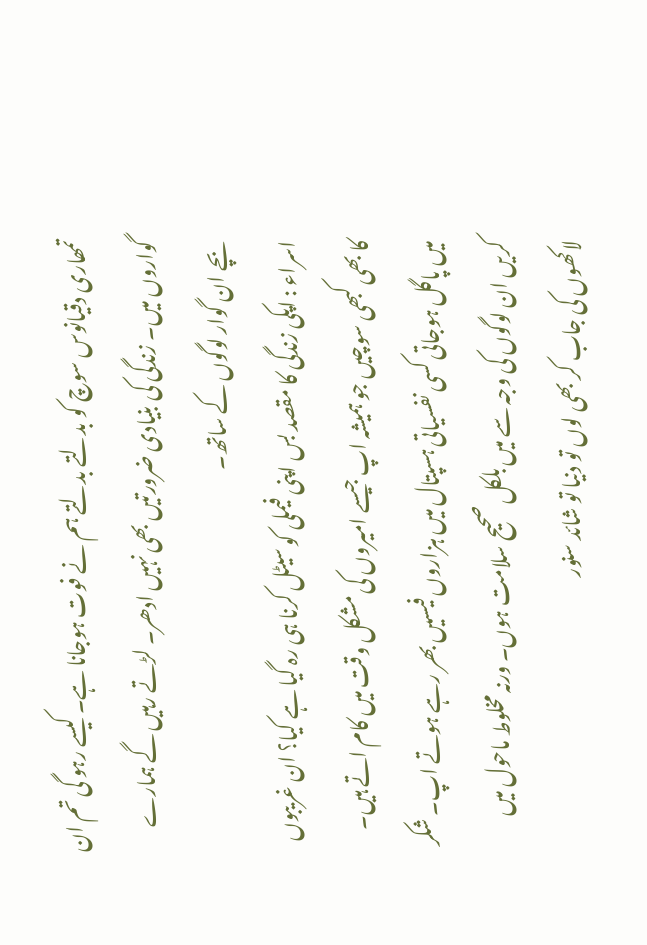تمھاری دقیانوس سوچ کو بدلتے بدلتے ہم نے فوت ہوجانا ہے۔ کیسے رہو گی تم ان گواروں میں۔ زندگی کی بنیادی ضرورتیں بھی نہیں ادھر۔ لڑتے رہیں گے ہمارے بچے ان گوار لوگوں کے ساتھ۔
اسراء : اپکی زندگی کا مقصد بس اپنی فیملی کو سیٹل کرنا ہی رہ گیا ہے کیا؟ ان غریبوں کا بھی کبھی سوچیں جو ہمیشہ اپ جیسے امیروں کی مشکل وقت میں کام اتے ہیں۔ میں پاگل ہوجاتی کسی نفسیاتی ہسپتال میں ہزاروں فیسیں بھر رہے ہوتے اپ۔ شکر کریں ان لوگوں کی وجہ سے میں بلکل صحیح سلامت ہوں۔ ورنہ مخلوط ماحول میں لاکھوں کی جاب کر بھی لوں تو دنیا تو شائد سنور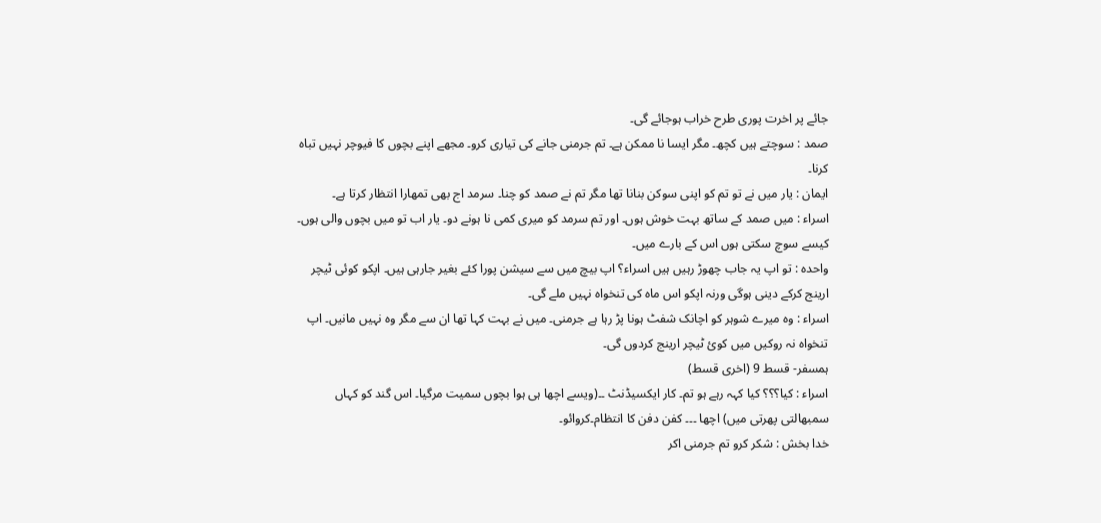جائے پر اخرت پوری طرح خراب ہوجائے گی۔
صمد : سوچتے ہیں کچھ۔ مگر ایسا نا ممکن ہے۔ تم جرمنی جانے کی تیاری کرو۔ مجھے اپنے بچوں کا فیوچر نہیں تباہ کرنا۔
ایمان : یار میں نے تو تم کو اپنی سوکن بنانا تھا مگر تم نے صمد کو چنا۔ سرمد اج بھی تمھارا انتظار کرتا ہے۔
اسراء : میں صمد کے ساتھ بہت خوش ہوں۔ اور تم سرمد کو میری کمی نا ہونے دو۔ یار اب تو میں بچوں والی ہوں۔ کیسے سوچ سکتی ہوں اس کے بارے میں۔
واحدہ : تو اپ یہ جاب چھوڑ رہیں ہیں اسراء؟ اپ بیچ میں سے سیشن پورا کئے بغیر جارہی ہیں۔ اپکو کوئی ٹیچر ارینج کرکے دینی ہوگی ورنہ اپکو اس ماہ کی تنخواہ نہیں ملے گی۔
اسراء : وہ میرے شوہر کو اچانک شفٹ ہونا پڑ رہا ہے جرمنی۔ میں نے بہت کہا تھا ان سے مگر وہ نہیں مانیں۔ اپ تنخواہ نہ روکیں میں کوئ ٹیچر ارینج کردوں گی۔
ہمسفر- قسط 9 (اخری قسط)
اسراء : کیا؟؟؟ کیا کہہ رہے ہو تم۔ کار ایکسیڈنٹ ۔۔(ویسے اچھا ہی ہوا بچوں سمیت مرگیا۔ اس گند کو کہاں سمبھالتی پھرتی میں) اچھا ۔۔۔ کفن دفن کا انتظام۔کروائو۔
خدا بخش : شکر کرو تم جرمنی اکر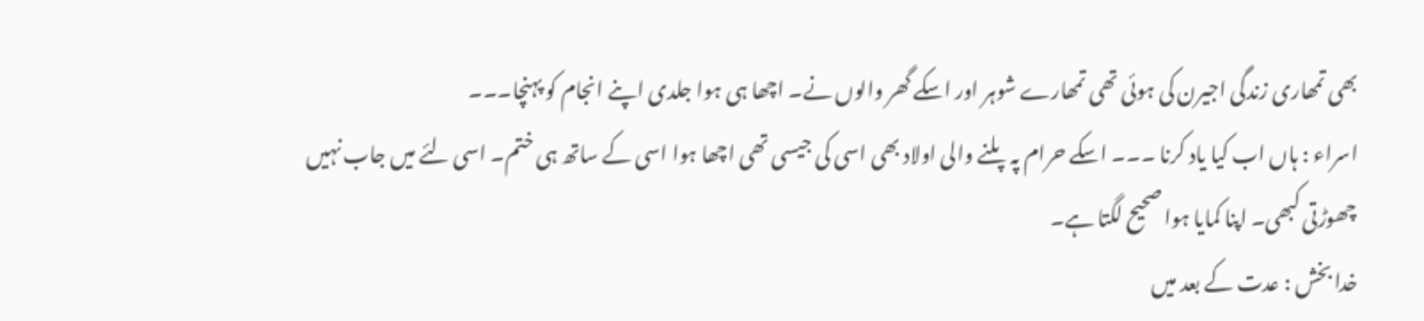بھی تمھاری زندگی اجیرن کی ہوئی تھی تمھارے شوہر اور اسکے گھر والوں نے۔ اچھا ہی ہوا جلدی اپنے انجام کو پہنچا۔۔۔
اسراء : ہاں اب کیا یاد کرنا ۔۔۔ اسکے حرام پہ پلنے والی اولاد بھی اسی کی جیسی تھی اچھا ہوا اسی کے ساتھ ہی ختم۔ اسی لئے میں جاب نہیں چھوڑتی کبھی۔ اپنا کمایا ہوا صحیح لگتا ہے۔
خدا بخش : عدت کے بعد میں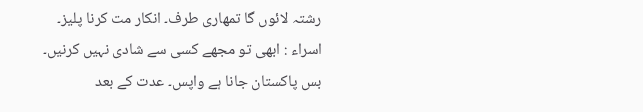رشتہ لائوں گا تمھاری طرف۔ انکار مت کرنا پلیز۔
اسراء : ابھی تو مجھے کسی سے شادی نہیں کرنیں۔ بس پاکستان جانا ہے واپس۔ عدت کے بعد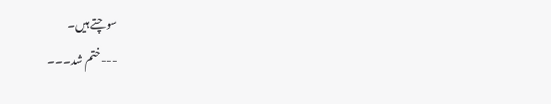سوچتے ہیں۔
---ختم شد۔۔۔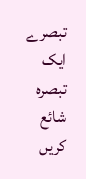تبصرے
ایک تبصرہ شائع کریں